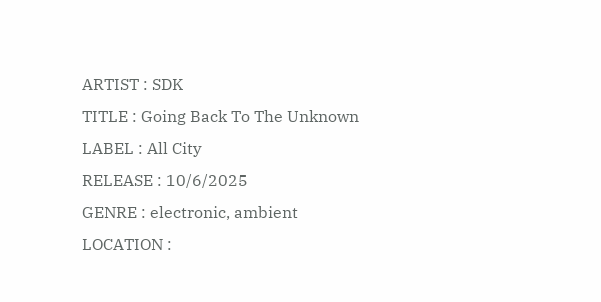ARTIST : SDK
TITLE : Going Back To The Unknown
LABEL : All City
RELEASE : 10/6/2025
GENRE : electronic, ambient
LOCATION :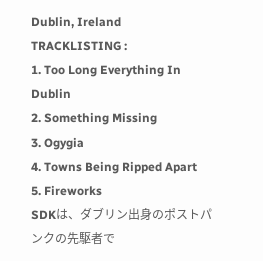Dublin, Ireland
TRACKLISTING :
1. Too Long Everything In Dublin
2. Something Missing
3. Ogygia
4. Towns Being Ripped Apart
5. Fireworks
SDKは、ダブリン出身のポストパンクの先駆者で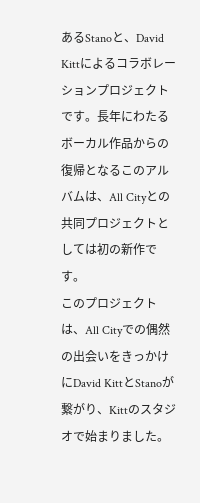あるStanoと、David Kittによるコラボレーションプロジェクトです。長年にわたるボーカル作品からの復帰となるこのアルバムは、All Cityとの共同プロジェクトとしては初の新作です。
このプロジェクトは、All Cityでの偶然の出会いをきっかけにDavid KittとStanoが繋がり、Kittのスタジオで始まりました。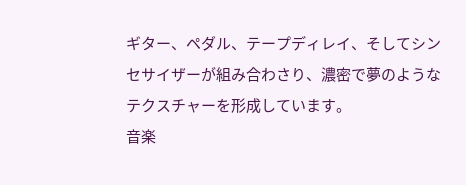ギター、ペダル、テープディレイ、そしてシンセサイザーが組み合わさり、濃密で夢のようなテクスチャーを形成しています。
音楽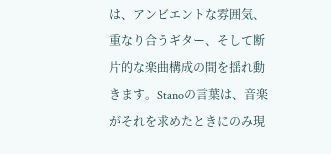は、アンビエントな雰囲気、重なり合うギター、そして断片的な楽曲構成の間を揺れ動きます。Stanoの言葉は、音楽がそれを求めたときにのみ現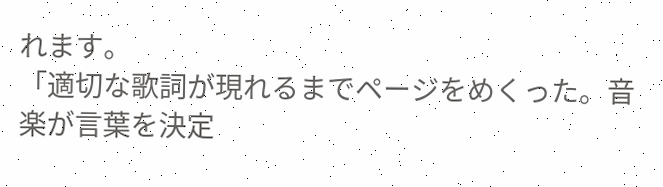れます。
「適切な歌詞が現れるまでページをめくった。音楽が言葉を決定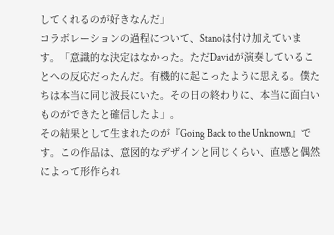してくれるのが好きなんだ」
コラボレーションの過程について、Stanoは付け加えています。「意識的な決定はなかった。ただDavidが演奏していることへの反応だったんだ。有機的に起こったように思える。僕たちは本当に同じ波長にいた。その日の終わりに、本当に面白いものができたと確信したよ」。
その結果として生まれたのが『Going Back to the Unknown』です。この作品は、意図的なデザインと同じくらい、直感と偶然によって形作られ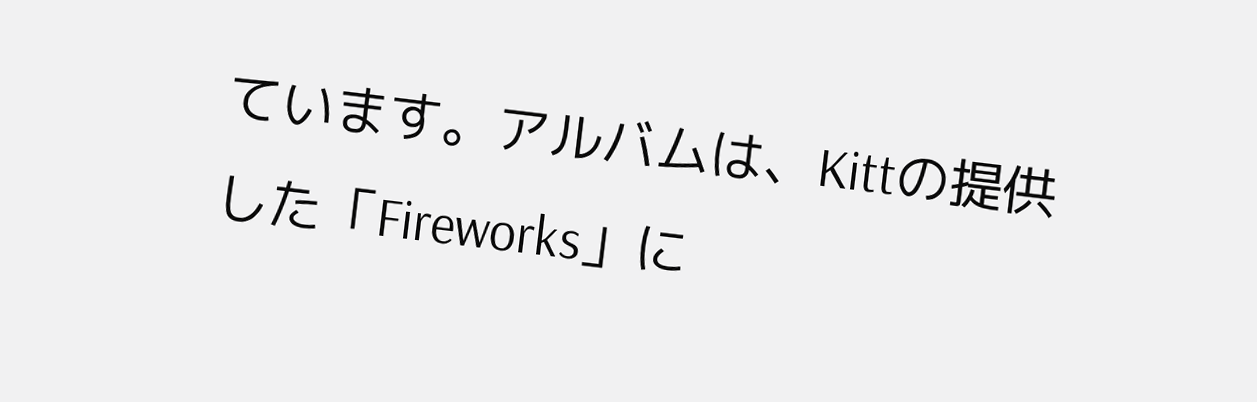ています。アルバムは、Kittの提供した「Fireworks」に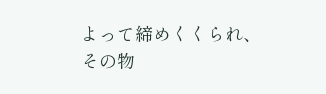よって締めくくられ、その物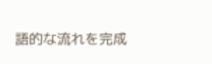語的な流れを完成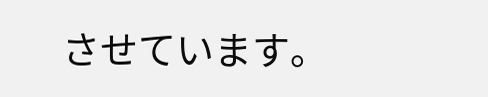させています。